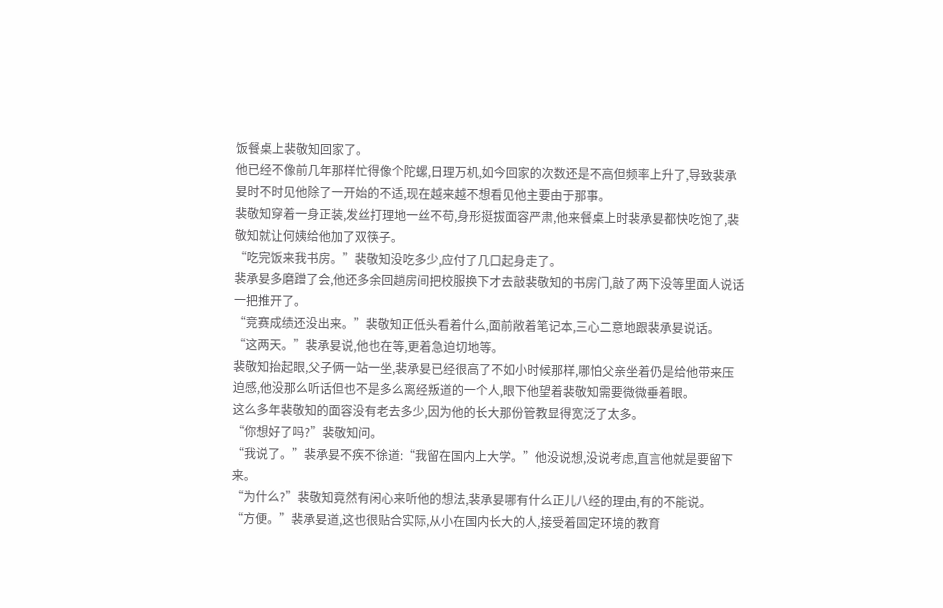饭餐桌上裴敬知回家了。
他已经不像前几年那样忙得像个陀螺,日理万机,如今回家的次数还是不高但频率上升了,导致裴承妟时不时见他除了一开始的不适,现在越来越不想看见他主要由于那事。
裴敬知穿着一身正装,发丝打理地一丝不苟,身形挺拔面容严肃,他来餐桌上时裴承妟都快吃饱了,裴敬知就让何姨给他加了双筷子。
“吃完饭来我书房。”裴敬知没吃多少,应付了几口起身走了。
裴承妟多磨蹭了会,他还多余回趟房间把校服换下才去敲裴敬知的书房门,敲了两下没等里面人说话一把推开了。
“竞赛成绩还没出来。”裴敬知正低头看着什么,面前敞着笔记本,三心二意地跟裴承妟说话。
“这两天。”裴承妟说,他也在等,更着急迫切地等。
裴敬知抬起眼,父子俩一站一坐,裴承妟已经很高了不如小时候那样,哪怕父亲坐着仍是给他带来压迫感,他没那么听话但也不是多么离经叛道的一个人,眼下他望着裴敬知需要微微垂着眼。
这么多年裴敬知的面容没有老去多少,因为他的长大那份管教显得宽泛了太多。
“你想好了吗?”裴敬知问。
“我说了。”裴承妟不疾不徐道:“我留在国内上大学。”他没说想,没说考虑,直言他就是要留下来。
“为什么?”裴敬知竟然有闲心来听他的想法,裴承妟哪有什么正儿八经的理由,有的不能说。
“方便。”裴承妟道,这也很贴合实际,从小在国内长大的人,接受着固定环境的教育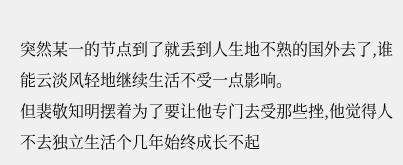突然某一的节点到了就丢到人生地不熟的国外去了,谁能云淡风轻地继续生活不受一点影响。
但裴敬知明摆着为了要让他专门去受那些挫,他觉得人不去独立生活个几年始终成长不起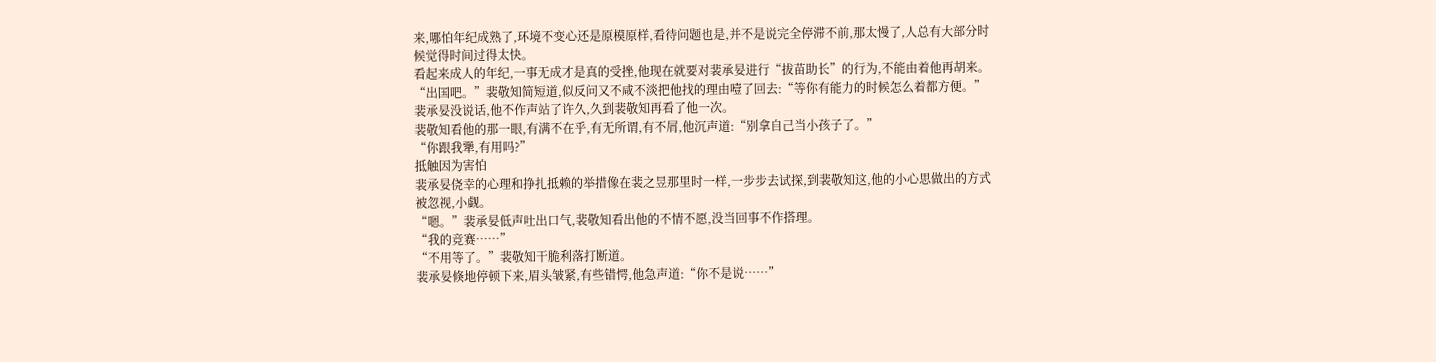来,哪怕年纪成熟了,环境不变心还是原模原样,看待问题也是,并不是说完全停滞不前,那太慢了,人总有大部分时候觉得时间过得太快。
看起来成人的年纪,一事无成才是真的受挫,他现在就要对裴承妟进行“拔苗助长”的行为,不能由着他再胡来。
“出国吧。”裴敬知简短道,似反问又不咸不淡把他找的理由噎了回去:“等你有能力的时候怎么着都方便。”
裴承妟没说话,他不作声站了许久,久到裴敬知再看了他一次。
裴敬知看他的那一眼,有满不在乎,有无所谓,有不屑,他沉声道:“别拿自己当小孩子了。”
“你跟我犟,有用吗?”
抵触因为害怕
裴承妟侥幸的心理和挣扎抵赖的举措像在裴之昱那里时一样,一步步去试探,到裴敬知这,他的小心思做出的方式被忽视,小觑。
“嗯。”裴承妟低声吐出口气,裴敬知看出他的不情不愿,没当回事不作搭理。
“我的竞赛……”
“不用等了。”裴敬知干脆利落打断道。
裴承妟倏地停顿下来,眉头皱紧,有些错愕,他急声道:“你不是说……”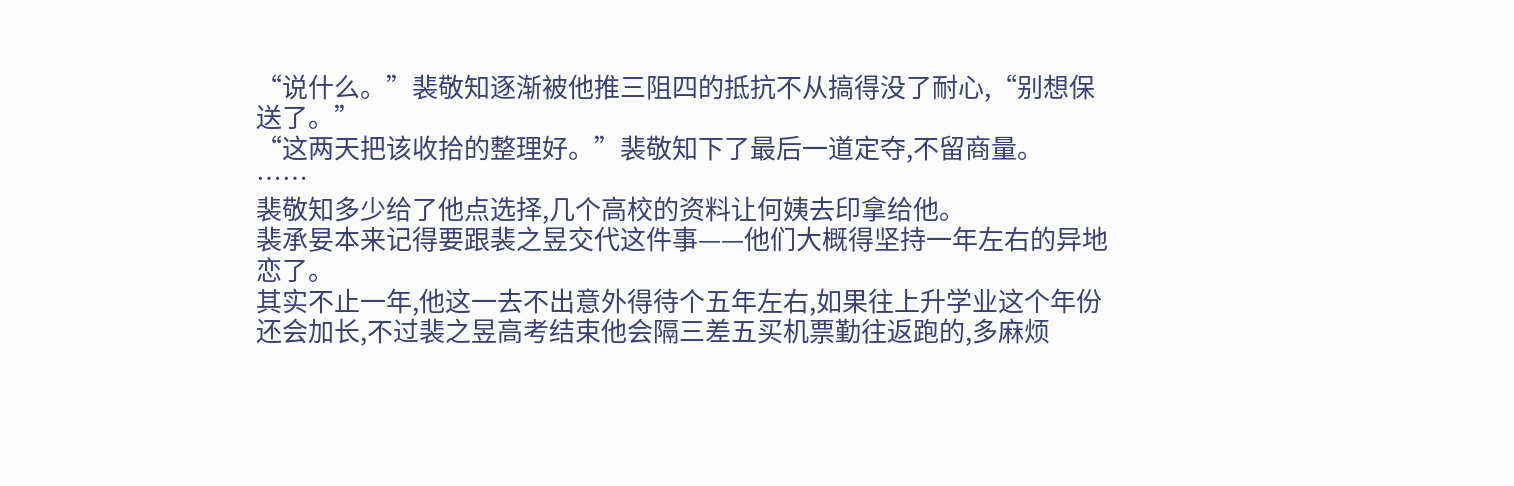“说什么。”裴敬知逐渐被他推三阻四的抵抗不从搞得没了耐心,“别想保送了。”
“这两天把该收拾的整理好。”裴敬知下了最后一道定夺,不留商量。
……
裴敬知多少给了他点选择,几个高校的资料让何姨去印拿给他。
裴承妟本来记得要跟裴之昱交代这件事——他们大概得坚持一年左右的异地恋了。
其实不止一年,他这一去不出意外得待个五年左右,如果往上升学业这个年份还会加长,不过裴之昱高考结束他会隔三差五买机票勤往返跑的,多麻烦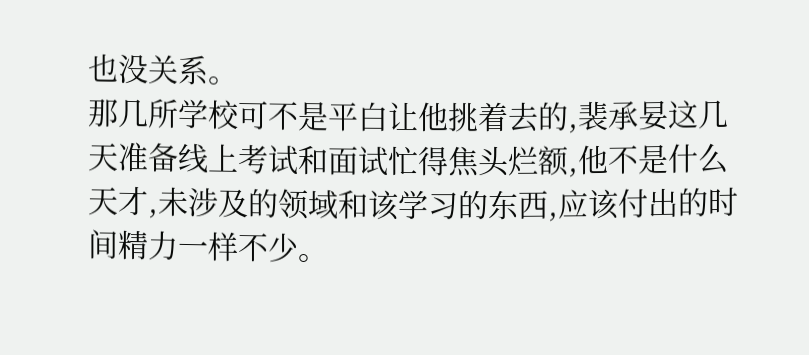也没关系。
那几所学校可不是平白让他挑着去的,裴承妟这几天准备线上考试和面试忙得焦头烂额,他不是什么天才,未涉及的领域和该学习的东西,应该付出的时间精力一样不少。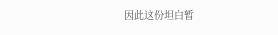因此这份坦白暂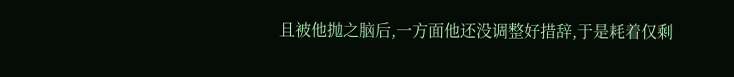且被他抛之脑后,一方面他还没调整好措辞,于是耗着仅剩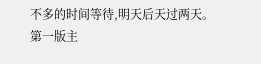不多的时间等待,明天后天过两天。
第一版主